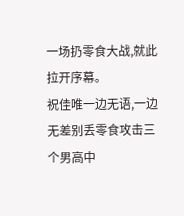一场扔零食大战,就此拉开序幕。
祝佳唯一边无语,一边无差别丢零食攻击三个男高中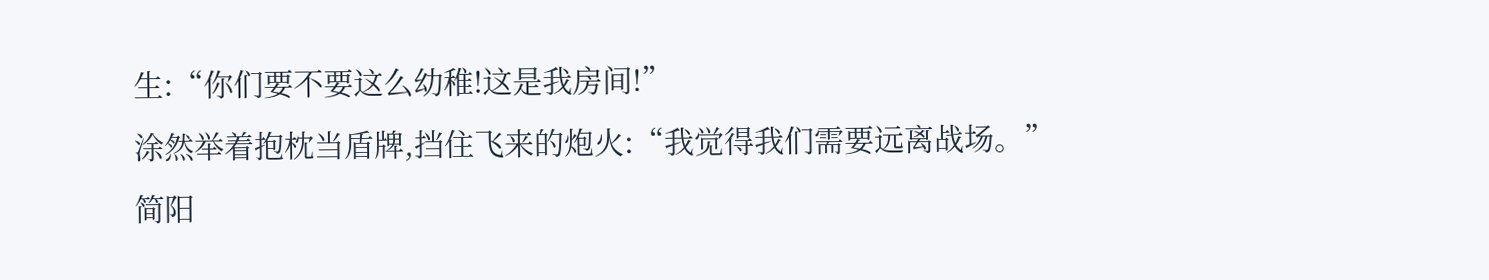生:“你们要不要这么幼稚!这是我房间!”
涂然举着抱枕当盾牌,挡住飞来的炮火:“我觉得我们需要远离战场。”
简阳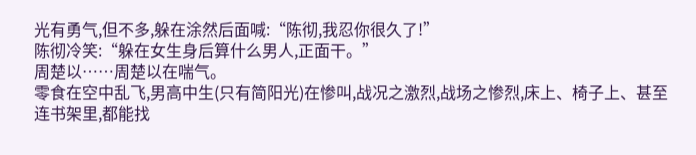光有勇气,但不多,躲在涂然后面喊:“陈彻,我忍你很久了!”
陈彻冷笑:“躲在女生身后算什么男人,正面干。”
周楚以……周楚以在喘气。
零食在空中乱飞,男高中生(只有简阳光)在惨叫,战况之激烈,战场之惨烈,床上、椅子上、甚至连书架里,都能找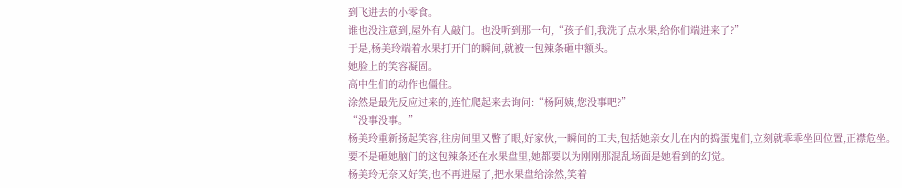到飞进去的小零食。
谁也没注意到,屋外有人敲门。也没听到那一句,“孩子们,我洗了点水果,给你们端进来了?”
于是,杨美玲端着水果打开门的瞬间,就被一包辣条砸中额头。
她脸上的笑容凝固。
高中生们的动作也僵住。
涂然是最先反应过来的,连忙爬起来去询问:“杨阿姨,您没事吧?”
“没事没事。”
杨美玲重新扬起笑容,往房间里又瞥了眼,好家伙,一瞬间的工夫,包括她亲女儿在内的捣蛋鬼们,立刻就乖乖坐回位置,正襟危坐。
要不是砸她脑门的这包辣条还在水果盘里,她都要以为刚刚那混乱场面是她看到的幻觉。
杨美玲无奈又好笑,也不再进屋了,把水果盘给涂然,笑着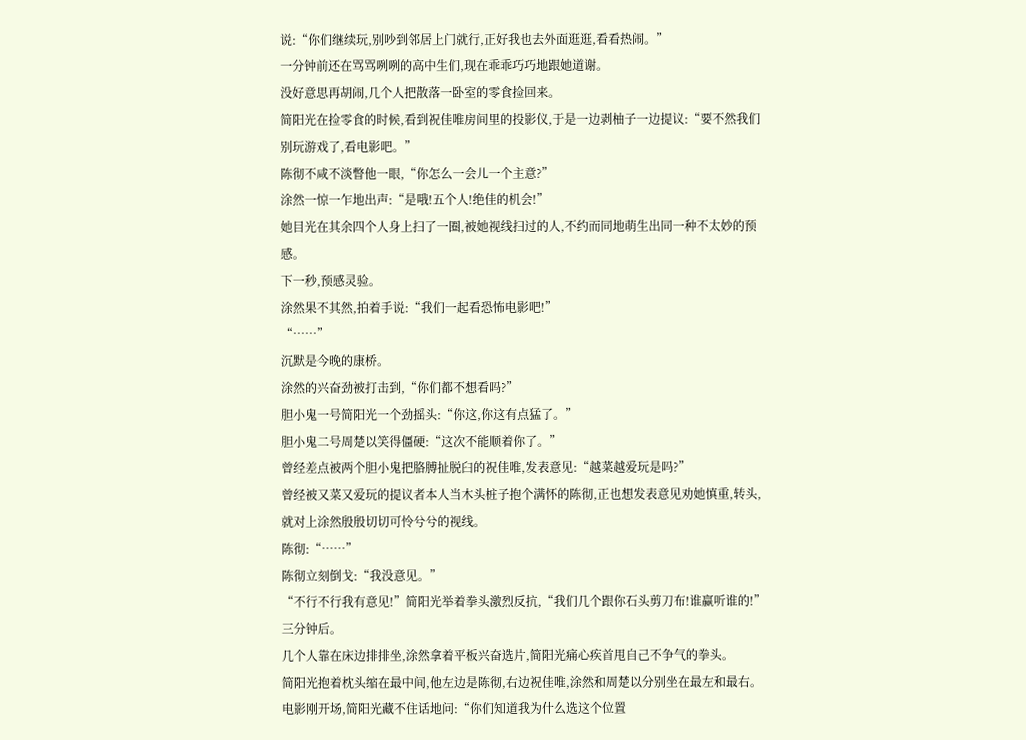说:“你们继续玩,别吵到邻居上门就行,正好我也去外面逛逛,看看热闹。”
一分钟前还在骂骂咧咧的高中生们,现在乖乖巧巧地跟她道谢。
没好意思再胡闹,几个人把散落一卧室的零食捡回来。
简阳光在捡零食的时候,看到祝佳唯房间里的投影仪,于是一边剥柚子一边提议:“要不然我们别玩游戏了,看电影吧。”
陈彻不咸不淡瞥他一眼,“你怎么一会儿一个主意?”
涂然一惊一乍地出声:“是哦!五个人!绝佳的机会!”
她目光在其余四个人身上扫了一圈,被她视线扫过的人,不约而同地萌生出同一种不太妙的预感。
下一秒,预感灵验。
涂然果不其然,拍着手说:“我们一起看恐怖电影吧!”
“……”
沉默是今晚的康桥。
涂然的兴奋劲被打击到,“你们都不想看吗?”
胆小鬼一号简阳光一个劲摇头:“你这,你这有点猛了。”
胆小鬼二号周楚以笑得僵硬:“这次不能顺着你了。”
曾经差点被两个胆小鬼把胳膊扯脱臼的祝佳唯,发表意见:“越菜越爱玩是吗?”
曾经被又菜又爱玩的提议者本人当木头桩子抱个满怀的陈彻,正也想发表意见劝她慎重,转头,就对上涂然殷殷切切可怜兮兮的视线。
陈彻:“……”
陈彻立刻倒戈:“我没意见。”
“不行不行我有意见!”简阳光举着拳头激烈反抗,“我们几个跟你石头剪刀布!谁赢听谁的!”
三分钟后。
几个人靠在床边排排坐,涂然拿着平板兴奋选片,简阳光痛心疾首甩自己不争气的拳头。
简阳光抱着枕头缩在最中间,他左边是陈彻,右边祝佳唯,涂然和周楚以分别坐在最左和最右。
电影刚开场,简阳光藏不住话地问:“你们知道我为什么选这个位置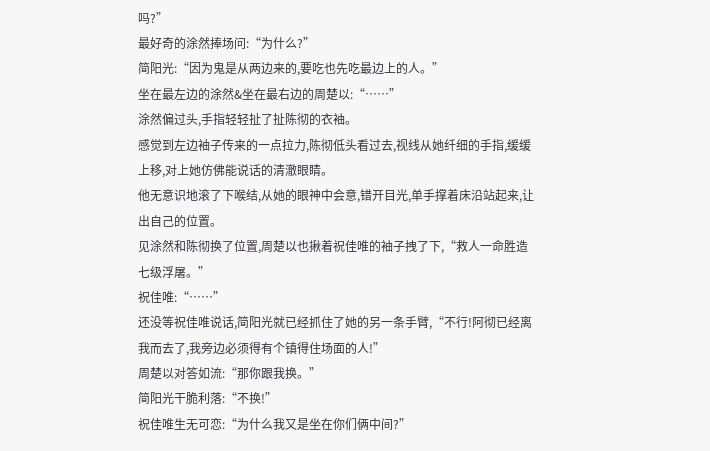吗?”
最好奇的涂然捧场问:“为什么?”
简阳光:“因为鬼是从两边来的,要吃也先吃最边上的人。”
坐在最左边的涂然&坐在最右边的周楚以:“……”
涂然偏过头,手指轻轻扯了扯陈彻的衣袖。
感觉到左边袖子传来的一点拉力,陈彻低头看过去,视线从她纤细的手指,缓缓上移,对上她仿佛能说话的清澈眼睛。
他无意识地滚了下喉结,从她的眼神中会意,错开目光,单手撑着床沿站起来,让出自己的位置。
见涂然和陈彻换了位置,周楚以也揪着祝佳唯的袖子拽了下,“救人一命胜造七级浮屠。”
祝佳唯:“……”
还没等祝佳唯说话,简阳光就已经抓住了她的另一条手臂,“不行!阿彻已经离我而去了,我旁边必须得有个镇得住场面的人!”
周楚以对答如流:“那你跟我换。”
简阳光干脆利落:“不换!”
祝佳唯生无可恋:“为什么我又是坐在你们俩中间?”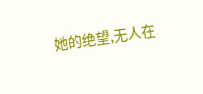她的绝望,无人在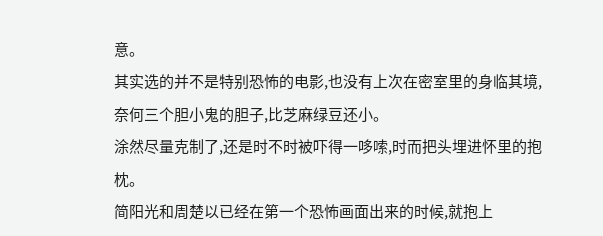意。
其实选的并不是特别恐怖的电影,也没有上次在密室里的身临其境,奈何三个胆小鬼的胆子,比芝麻绿豆还小。
涂然尽量克制了,还是时不时被吓得一哆嗦,时而把头埋进怀里的抱枕。
简阳光和周楚以已经在第一个恐怖画面出来的时候,就抱上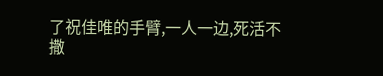了祝佳唯的手臂,一人一边,死活不撒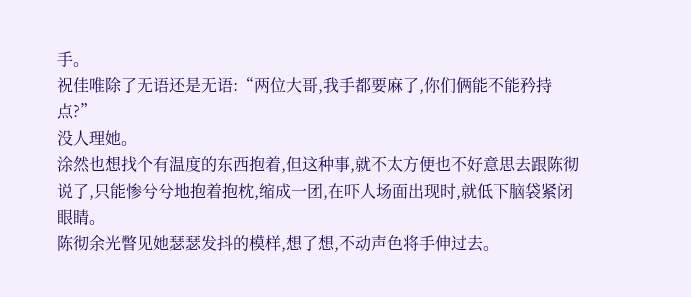手。
祝佳唯除了无语还是无语:“两位大哥,我手都要麻了,你们俩能不能矜持点?”
没人理她。
涂然也想找个有温度的东西抱着,但这种事,就不太方便也不好意思去跟陈彻说了,只能惨兮兮地抱着抱枕,缩成一团,在吓人场面出现时,就低下脑袋紧闭眼睛。
陈彻余光瞥见她瑟瑟发抖的模样,想了想,不动声色将手伸过去。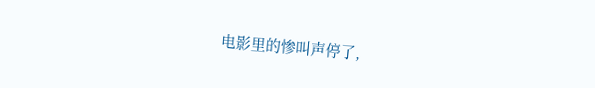电影里的惨叫声停了,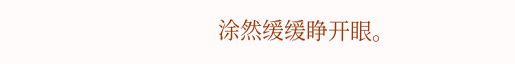涂然缓缓睁开眼。